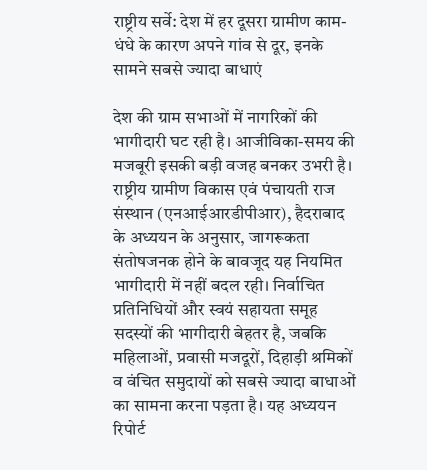राष्ट्रीय सर्वे: देश में हर दूसरा ग्रामीण काम-धंधे के कारण अपने गांव से दूर, इनके सामने सबसे ज्यादा बाधाएं

देश की ग्राम सभाओं में नागरिकों की भागीदारी घट रही है। आजीविका-समय की मजबूरी इसकी बड़ी वजह बनकर उभरी है। राष्ट्रीय ग्रामीण विकास एवं पंचायती राज संस्थान (एनआईआरडीपीआर), हैदराबाद के अध्ययन के अनुसार, जागरूकता संतोषजनक होने के बावजूद यह नियमित भागीदारी में नहीं बदल रही। निर्वाचित प्रतिनिधियों और स्वयं सहायता समूह सदस्यों की भागीदारी बेहतर है, जबकि महिलाओं, प्रवासी मजदूरों, दिहाड़ी श्रमिकों व वंचित समुदायों को सबसे ज्यादा बाधाओं का सामना करना पड़ता है। यह अध्ययन रिपोर्ट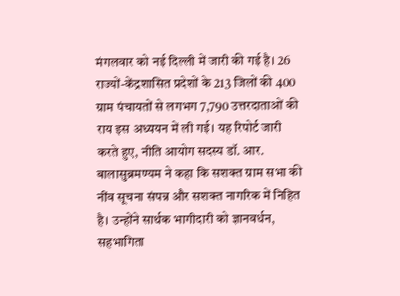मंगलवार को नई दिल्ली में जारी की गई है। 26 राज्यों-केंद्रशासित प्रदेशों के 213 जिलों की 400 ग्राम पंचायतों से लगभग 7,790 उत्तरदाताओं की राय इस अध्ययन में ली गई। यह रिपोर्ट जारी करते हुए, नीति आयोग सदस्य डॉ. आर. बालासुब्रमण्यम ने कहा कि सशक्त ग्राम सभा की नींव सूचना संपन्न और सशक्त नागरिक में निहित है। उन्होंने सार्थक भागीदारी को ज्ञानवर्धन, सहभागिता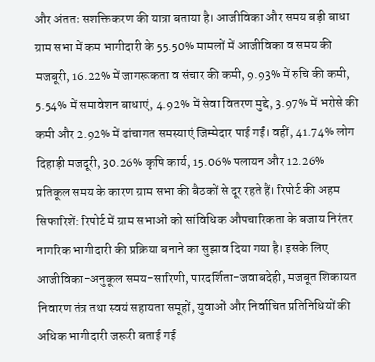और अंततः सशक्तिकरण की यात्रा बताया है। आजीविका और समय बड़ी बाधा ग्राम सभा में कम भागीदारी के 55.50% मामलों में आजीविका व समय की मजबूरी, 16.22% में जागरूकता व संचार की कमी, 9.93% में रुचि की कमी, 5.54% में समावेशन बाधाएं, 4.92% में सेवा वितरण मुद्दे, 3.97% में भरोसे की कमी और 2.92% में ढांचागत समस्याएं जिम्मेदार पाई गईं। वहीं, 41.74% लोग दिहाड़ी मजदूरी, 30.26% कृषि कार्य, 15.06% पलायन और 12.26% प्रतिकूल समय के कारण ग्राम सभा की बैठकों से दूर रहते हैं। रिपोर्ट की अहम सिफारिशें: रिपोर्ट में ग्राम सभाओं को सांविधिक औपचारिकता के बजाय निरंतर नागरिक भागीदारी की प्रक्रिया बनाने का सुझाव दिया गया है। इसके लिए आजीविका-अनुकूल समय-सारिणी, पारदर्शिता-जवाबदेही, मजबूत शिकायत निवारण तंत्र तथा स्वयं सहायता समूहों, युवाओं और निर्वाचित प्रतिनिधियों की अधिक भागीदारी जरूरी बताई गई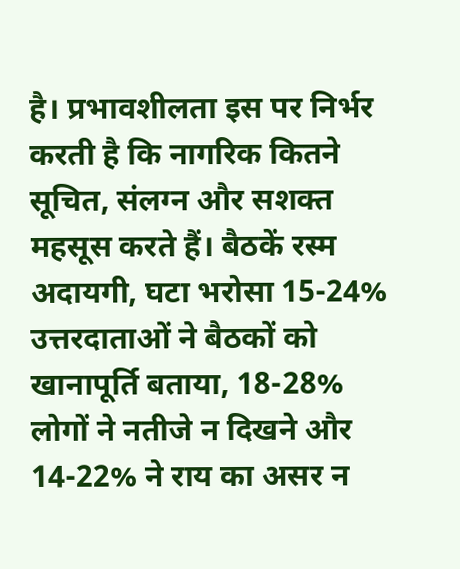है। प्रभावशीलता इस पर निर्भर करती है कि नागरिक कितने सूचित, संलग्न और सशक्त महसूस करते हैं। बैठकें रस्म अदायगी, घटा भरोसा 15-24% उत्तरदाताओं ने बैठकों को खानापूर्ति बताया, 18-28% लोगों ने नतीजे न दिखने और 14-22% ने राय का असर न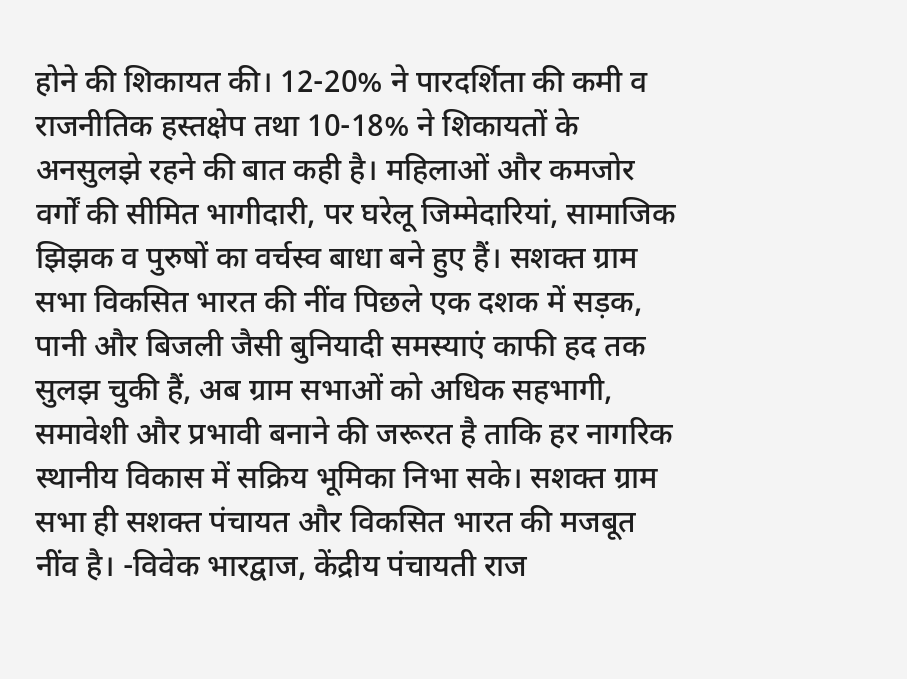होने की शिकायत की। 12-20% ने पारदर्शिता की कमी व राजनीतिक हस्तक्षेप तथा 10-18% ने शिकायतों के अनसुलझे रहने की बात कही है। महिलाओं और कमजोर वर्गों की सीमित भागीदारी, पर घरेलू जिम्मेदारियां, सामाजिक झिझक व पुरुषों का वर्चस्व बाधा बने हुए हैं। सशक्त ग्राम सभा विकसित भारत की नींव पिछले एक दशक में सड़क, पानी और बिजली जैसी बुनियादी समस्याएं काफी हद तक सुलझ चुकी हैं, अब ग्राम सभाओं को अधिक सहभागी, समावेशी और प्रभावी बनाने की जरूरत है ताकि हर नागरिक स्थानीय विकास में सक्रिय भूमिका निभा सके। सशक्त ग्राम सभा ही सशक्त पंचायत और विकसित भारत की मजबूत नींव है। -विवेक भारद्वाज, केंद्रीय पंचायती राज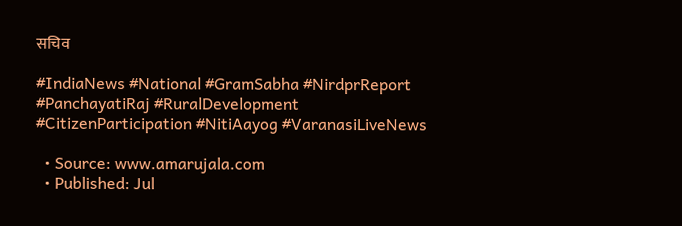सचिव

#IndiaNews #National #GramSabha #NirdprReport #PanchayatiRaj #RuralDevelopment #CitizenParticipation #NitiAayog #VaranasiLiveNews

  • Source: www.amarujala.com
  • Published: Jul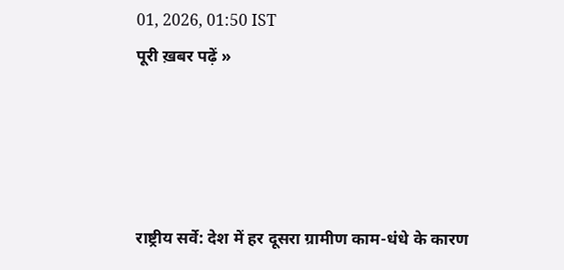01, 2026, 01:50 IST
पूरी ख़बर पढ़ें »




राष्ट्रीय सर्वे: देश में हर दूसरा ग्रामीण काम-धंधे के कारण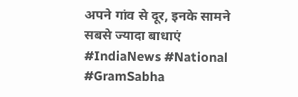अपने गांव से दूर, इनके सामने सबसे ज्यादा बाधाएं #IndiaNews #National #GramSabha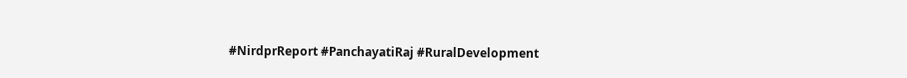#NirdprReport #PanchayatiRaj #RuralDevelopment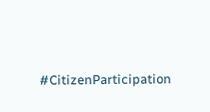#CitizenParticipation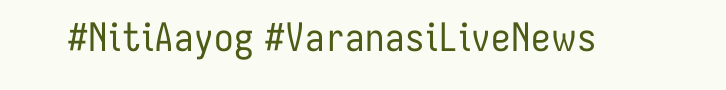#NitiAayog #VaranasiLiveNews